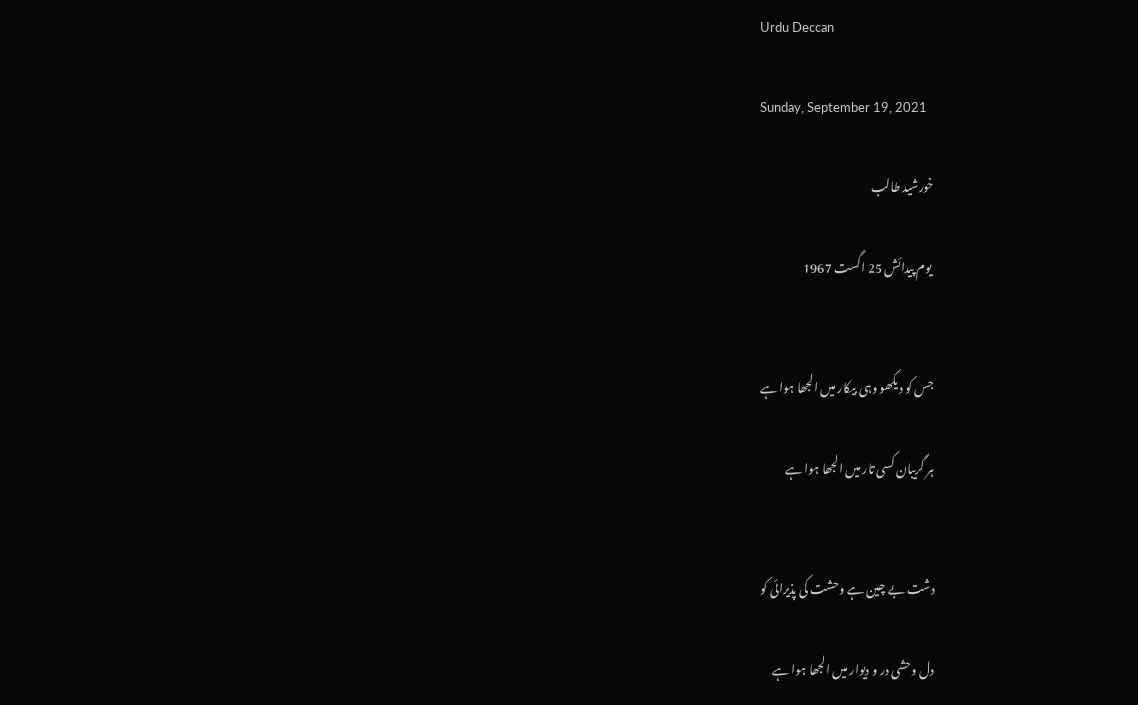Urdu Deccan

Sunday, September 19, 2021

خورشید طالب

 یوم پیدائش 25 اگست 1967


جس کو دیکھو وہی بیکار میں الجھا ہوا ہے

ہر گریبان کسی تار میں الجھا ہوا ہے


دشت بے چین ہے وحشت کی پذیرائی کو

دل وحشی در و دیوار میں الجھا ہوا ہے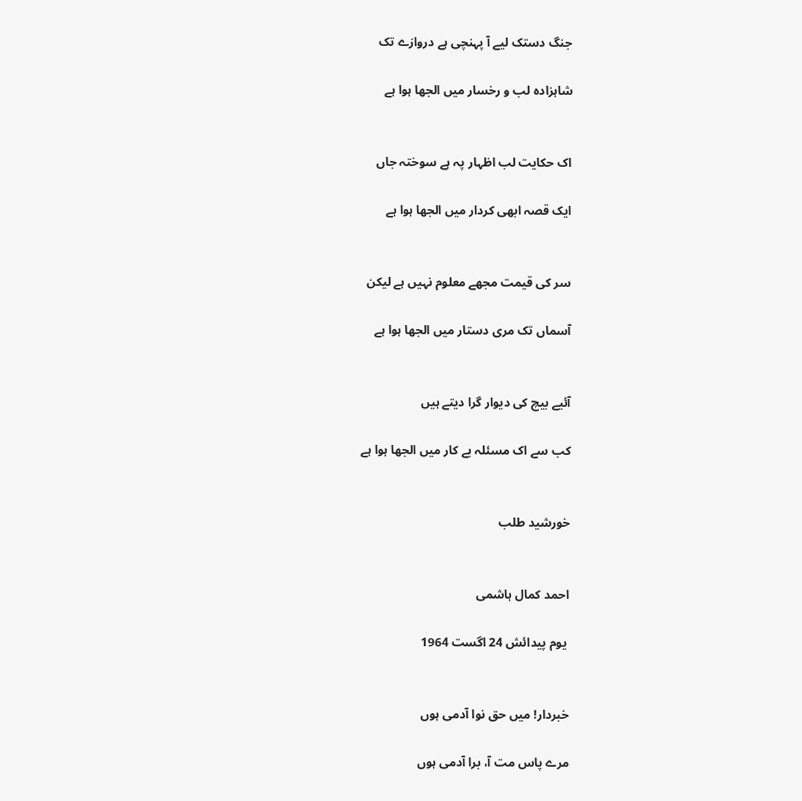جنگ دستک لیے آ پہنچی ہے دروازے تک

شاہزادہ لب و رخسار میں الجھا ہوا ہے


اک حکایت لب اظہار پہ ہے سوختہ جاں

ایک قصہ ابھی کردار میں الجھا ہوا ہے


سر کی قیمت مجھے معلوم نہیں ہے لیکن

آسماں تک مری دستار میں الجھا ہوا ہے


آئیے بیچ کی دیوار گرا دیتے ہیں

کب سے اک مسئلہ بے کار میں الجھا ہوا ہے


خورشید طلب


احمد کمال ہاشمی

 یوم پیدائش 24 اگست 1964


خبردار! میں حق نوا آدمی ہوں

مرے پاس مت آ، برا آدمی ہوں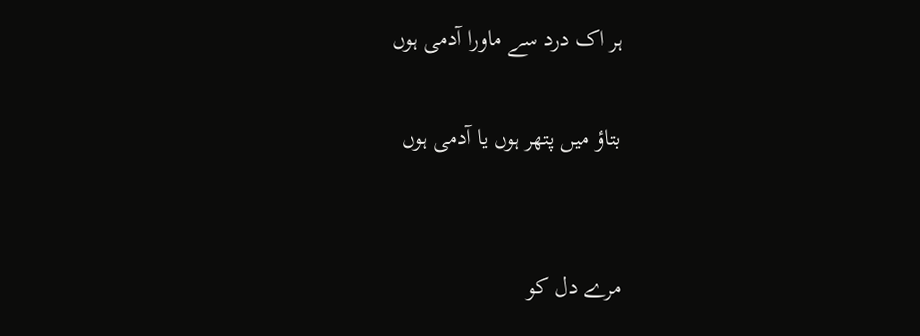ہر اک درد سے ماورا آدمی ہوں

بتاؤ میں پتھر ہوں یا آدمی ہوں


مرے دل کو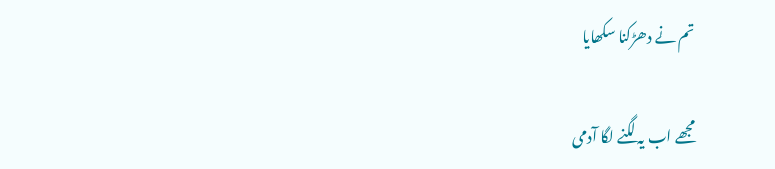تم نے دھڑکنا سکھایا

مجھے اب یہ لگنے لگا آدمی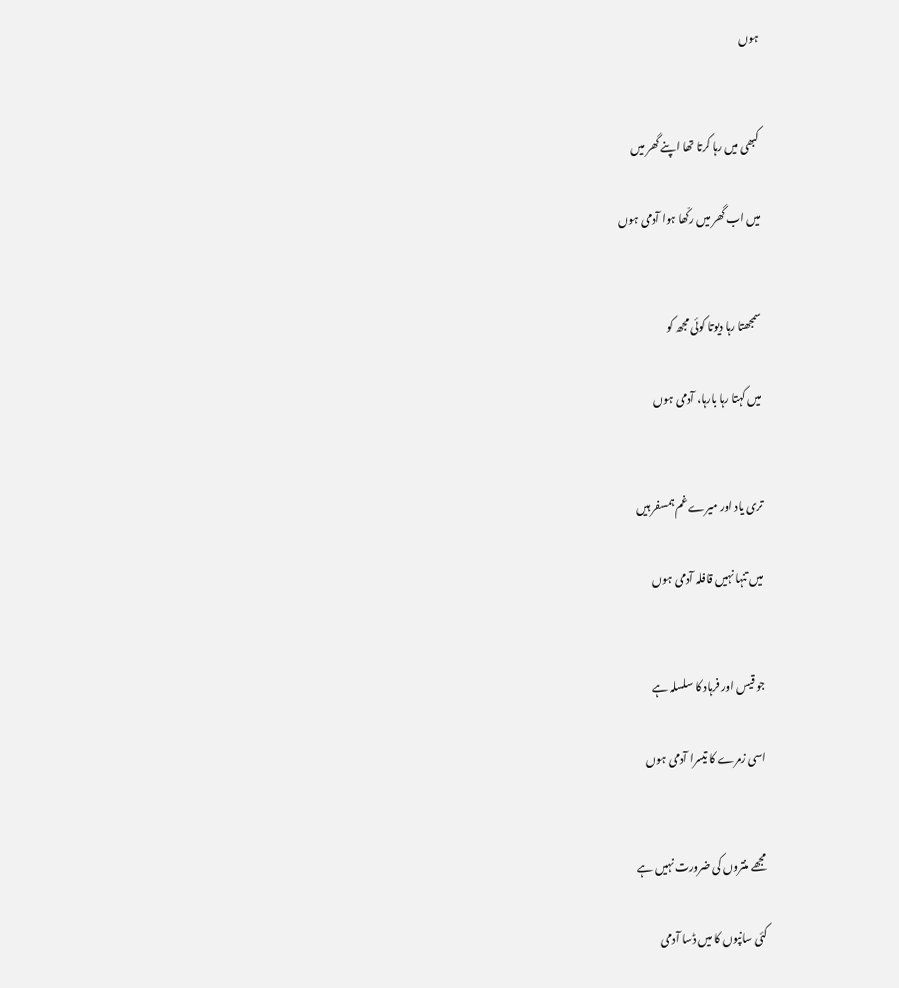ہوں


کبھی میں رہا کرتا تھا اپنے گھر میں

میں اب گھر میں رکّھا ہوا آدمی ہوں


سمجھتا رہا دیوتا کوئی مجھ کو

میں کہتا رہا بارہا، آدمی ہوں


تری یاد اور میرے غم ہمسفر ہیں

میں تنہا نہیں قافلہ آدمی ہوں


جو قیس اور فرہاد کا سلسلہ ہے

اسی زمرے کا تیسرا آدمی ہوں


مجھے منتروں کی ضرورت نہیں ہے

کئی سانپوں کا میں ڈسا آدمی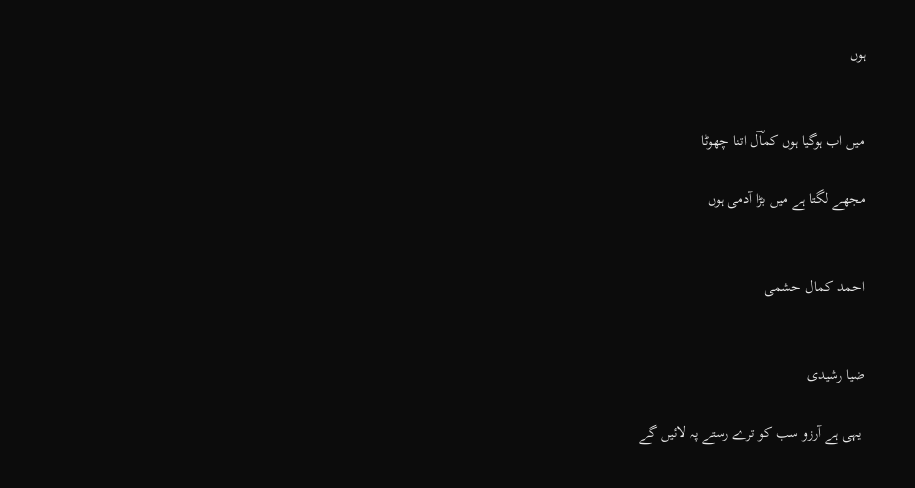ہوں


میں اب ہوگیا ہوں کماؔل اتنا چھوٹا

مجھے لگتا ہے میں بڑا آدمی ہوں


احمد کمال حشمی


ضیا رشیدی

 یہی ہے آرزو سب کو ترے رستے پہ لائیں گے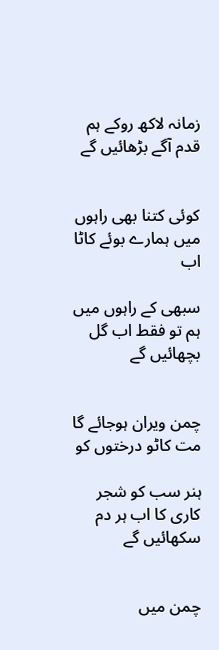زمانہ لاکھ روکے ہم قدم آگے بڑھائیں گے


کوئی کتنا بھی راہوں میں ہمارے بوئے کاٹا اب

سبھی کے راہوں میں ہم تو فقط اب گل بچھائیں گے


چمن ویران ہوجائے گا مت کاٹو درختوں کو

ہنر سب کو شجر کاری کا اب ہر دم سکھائیں گے


چمن میں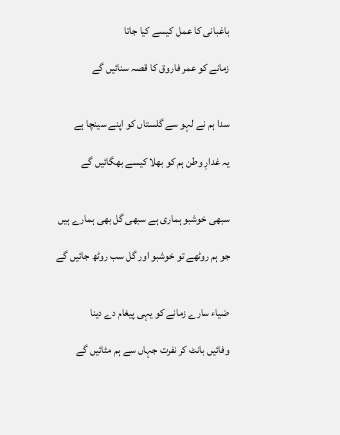باغبانی کا عمل کیسے کیا جاتا

زمانے کو عمر فاروق کا قصہ سنائیں گے


سدا ہم نے لہو سے گلستاں کو اپنے سینچا ہے

یہ غدارِ وطن ہم کو بھلا کیسے بھگائیں گے


سبھی خوشبو ہماری ہے سبھی گل بھی ہمارے ہیں

جو ہم روٹھے تو خوشبو اور گل سب روٹھ جائیں گے


ضیاء سارے زمانے کو یہی پیغام دے دینا

وفائیں بانٹ کر نفرت جہاں سے ہم مٹائیں گے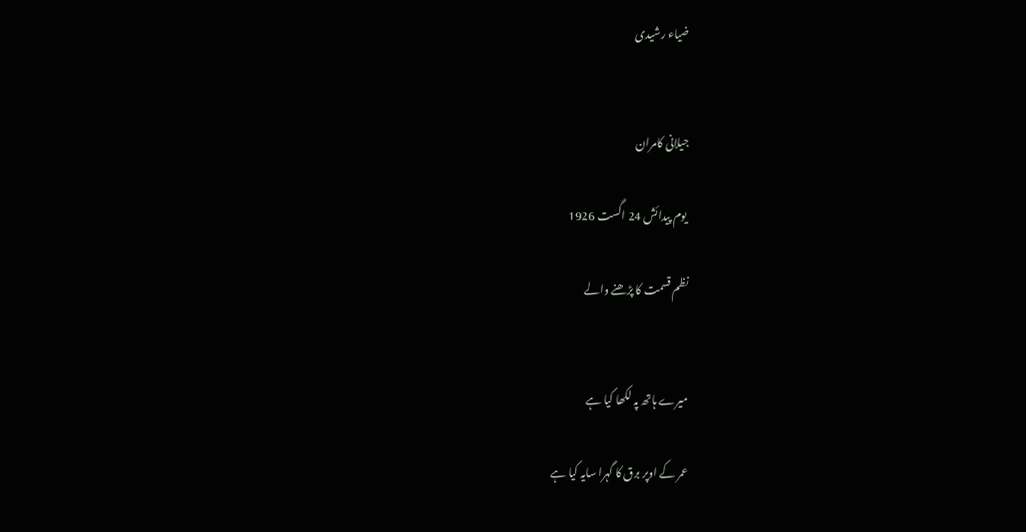ضیاء رشیدی


جیلانی کامران

 یوم پیدائش 24 اگست 1926

نظم قسمت کا پڑھنے والے


میرے ہاتھ پہ لکھا کیا ہے

عمر کے اوپر برق کا گہرا سایہ کیا ہے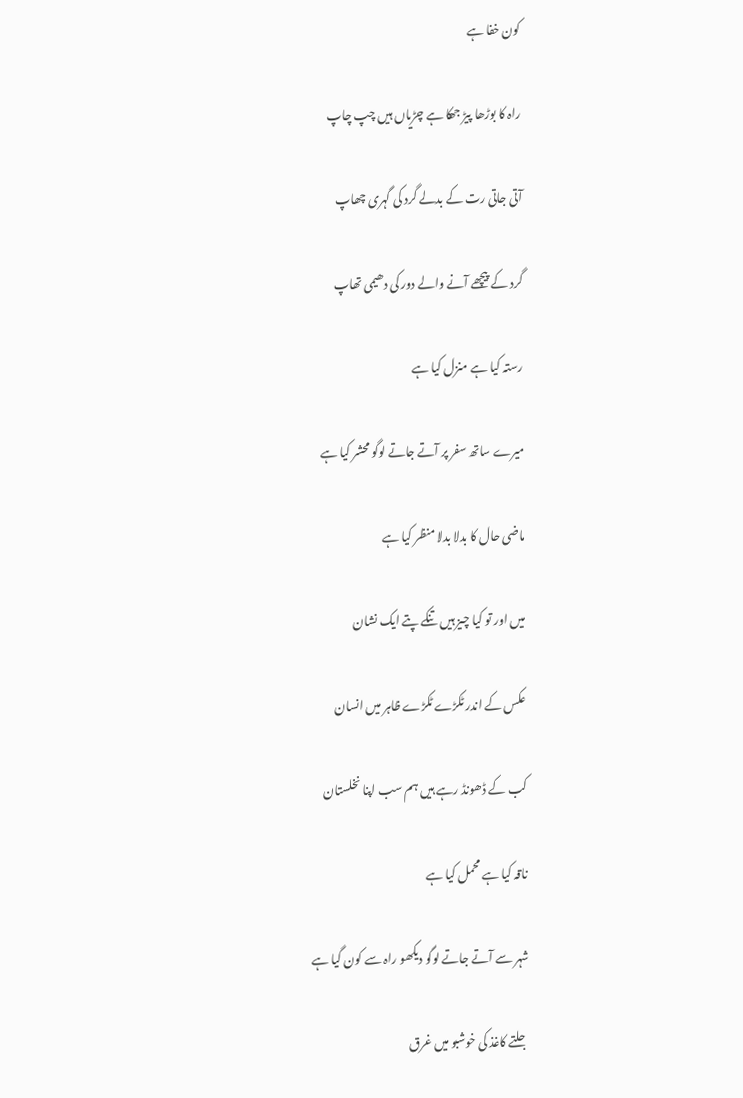کون خفا ہے

راہ کا بوڑھا پیڑ جھکا ہے چڑیاں ہیں چپ چاپ

آتی جاتی رت کے بدلے گرد کی گہری چھاپ

گرد کے پیچھے آنے والے دور کی دھیمی تھاپ

رستہ کیا ہے منزل کیا ہے

میرے ساتھ سفر پر آتے جاتے لوگو محشر کیا ہے

ماضی حال کا بدلا بدلا منظر کیا ہے

میں اور تو کیا چیز ہیں تنکے پتے ایک نشان

عکس کے اندر ٹکڑے ٹکڑے ظاہر میں انسان

کب کے ڈھونڈ رہے ہیں ہم سب اپنا نخلستان

ناقہ کیا ہے محمل کیا ہے

شہر سے آتے جاتے لوگو دیکھو راہ سے کون گیا ہے

جلتے کاغذ کی خوشبو میں غرق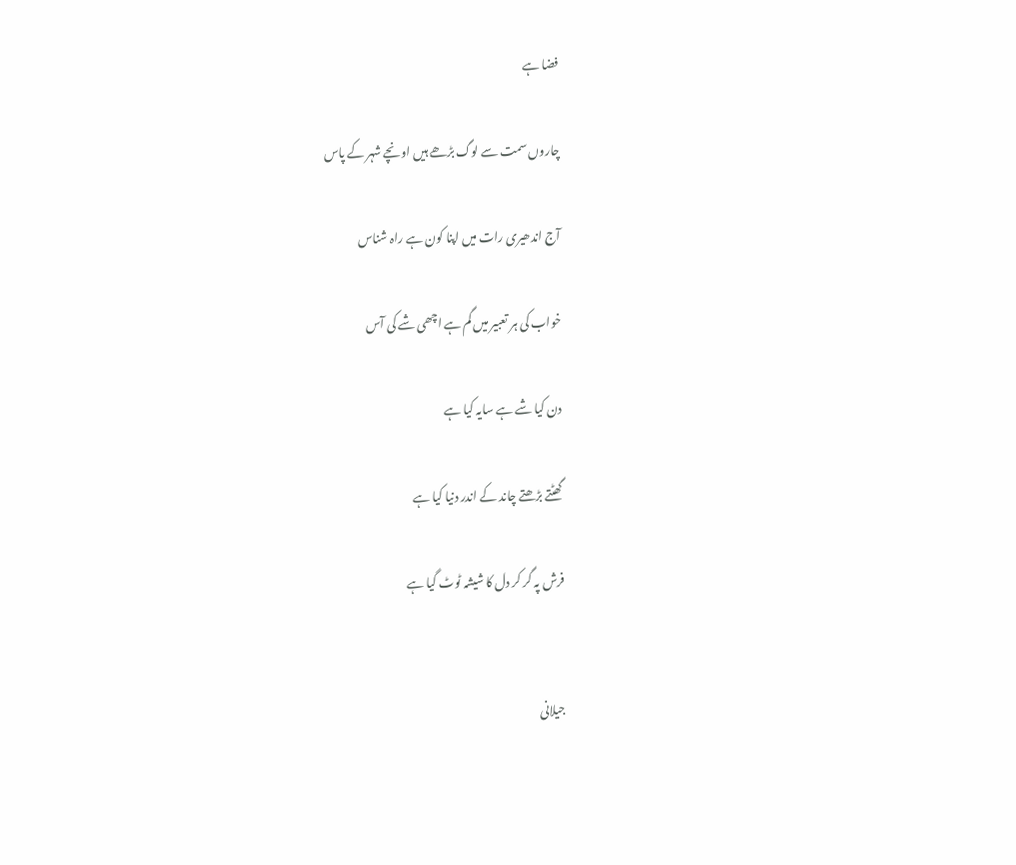فضا ہے

چاروں سمت سے لوگ بڑھے ہیں اونچے شہر کے پاس

آج اندھیری رات میں اپنا کون ہے راہ شناس

خواب کی ہر تعبیر میں گم ہے اچھی شے کی آس

دن کیا شے ہے سایہ کیا ہے

گھٹتے بڑھتے چاند کے اندر دنیا کیا ہے

فرش پہ گر کر دل کا شیشہ ٹوٹ گیا ہے


جیلانی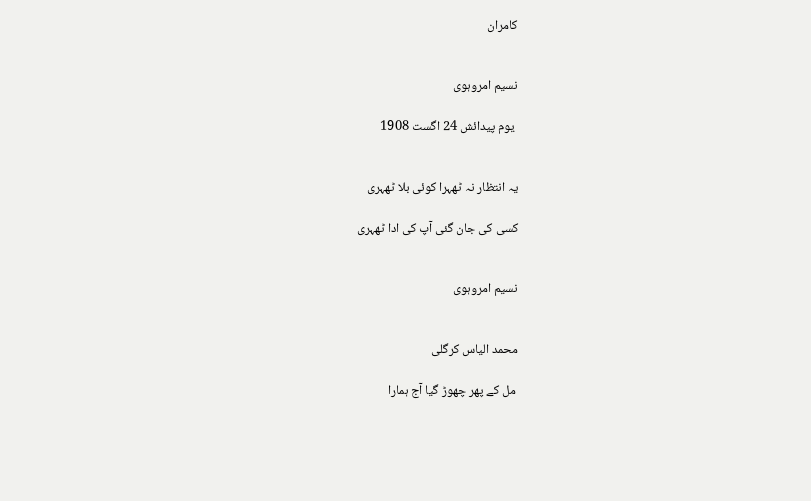کامران


نسیم امروہوی

 یوم پیدائش 24 اگست 1908


یہ انتظار نہ ٹھہرا کوئی بلا ٹھہری

کسی کی جان گئی آپ کی ادا ٹھہری


نسیم امروہوی


محمد الیاس کرگلی

 مل کے پھر چھوڑ گیا آج ہمارا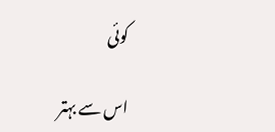کوئی

اس سے بہتر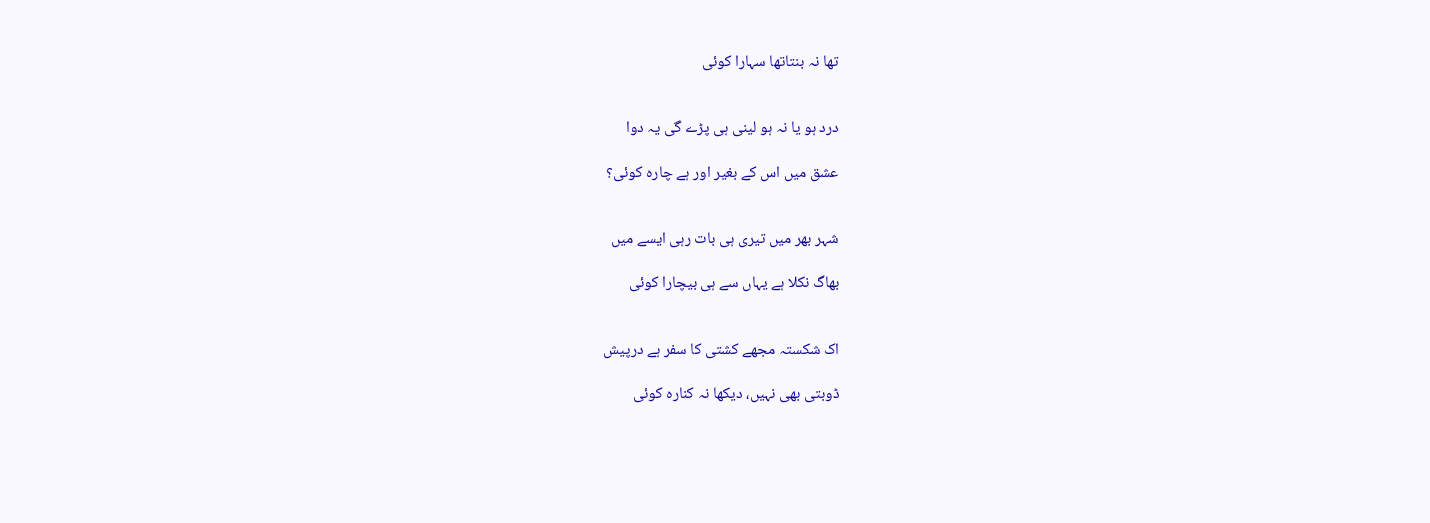تھا نہ بنتاتھا سہارا کوئی


درد ہو یا نہ ہو لینی ہی پڑے گی یہ دوا

عشق میں اس کے بغیر اور ہے چارہ کوئی؟


شہر بھر میں تیری ہی بات رہی ایسے میں

بھاگ نکلا ہے یہاں سے ہی بیچارا کوئی


اک شکستہ مجھے کشتی کا سفر ہے درپیش

ڈوبتی بھی نہیں، دیکھا نہ کنارہ کوئی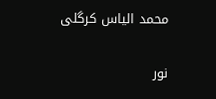محمد الیاس کرگلی


نور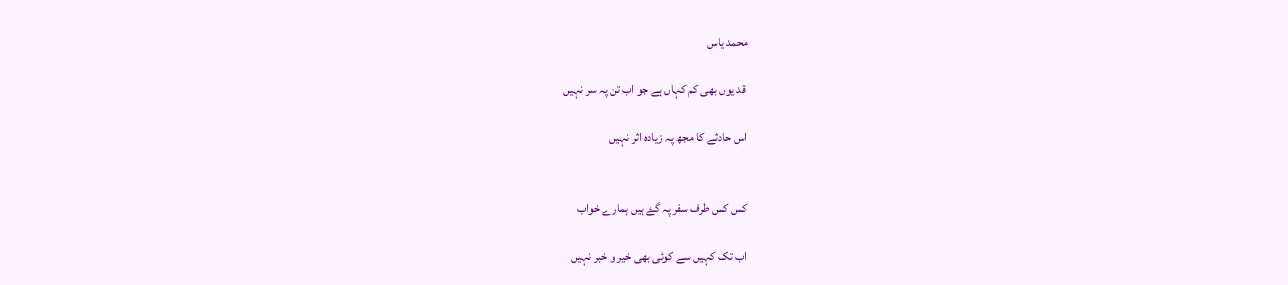محمد یاس

 قد یوں بھی کم کہاں ہے جو اب تن پہ سر نہیں

اس حادثے کا مجھ پہ زیادہ اثر نہیں


کس کس طرف سفر پہ گۓ ہیں ہمارے خواب

اب تک کہیں سے کوئی بھی خیر و خبر نہیں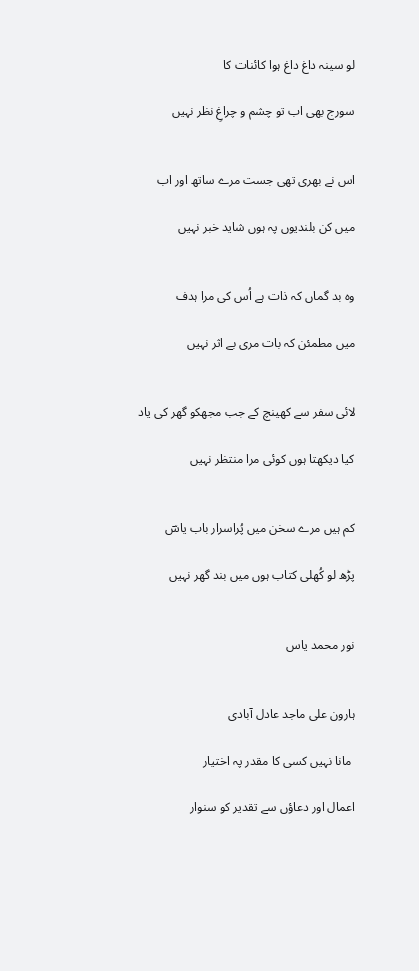لو سینہ داغ داغ ہوا کائنات کا

سورج بھی اب تو چشم و چراغِ نظر نہیں


اس نے بھری تھی جست مرے ساتھ اور اب

میں کن بلندیوں پہ ہوں شاید خبر نہیں


وہ بد گماں کہ ذات ہے اُس کی مرا ہدف

میں مطمئن کہ بات مری بے اثر نہیں


لائی سفر سے کھینچ کے جب مجھکو گھر کی یاد

کیا دیکھتا ہوں کوئی مرا منتظر نہیں


کم ہیں مرے سخن میں پُراسرار باب یاسؔ

پڑھ لو کُھلی کتاب ہوں میں بند گھر نہیں


نور محمد یاس


ہارون علی ماجد عادل آبادی

 مانا نہیں کسی کا مقدر پہ اختیار

اعمال اور دعاؤں سے تقدیر کو سنوار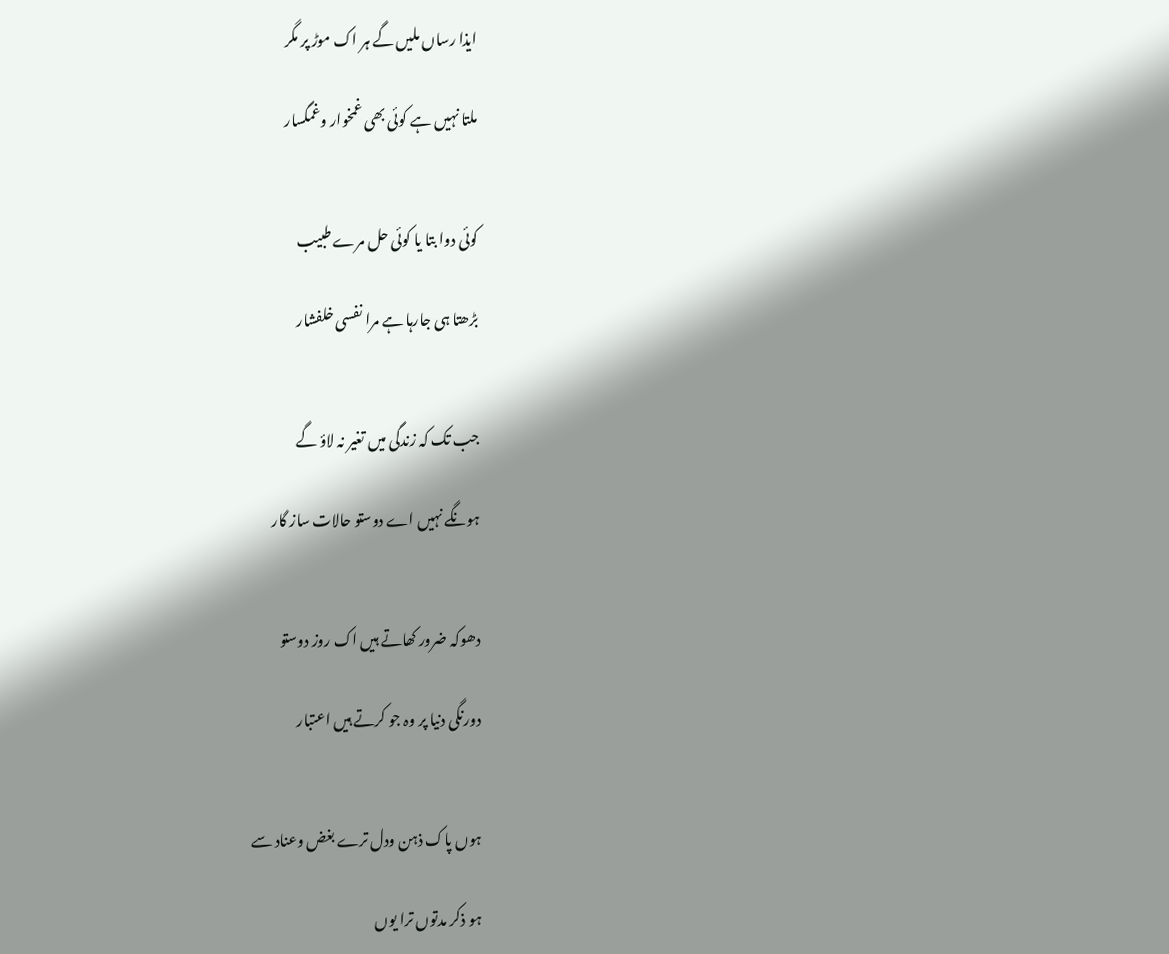ایذا رساں ملیں گے ہر اک موڑ پر مگر

ملتا نہیں ہے کوئی بھی غمخوار وغمگسار


کوئی دوا بتا یا کوئی حل مرے طبیب

بڑھتا ہی جارہا ہے مرا نفسی خلفشار


جب تک کہ زندگی میں تغیر نہ لاؤ گے

ہونگے نہیں اے دوستو حالات ساز گار


دھوکہ ضرور کھاتے ہیں اک روز دوستو

دورنگی دنیا پر وہ جو کرتے ہیں اعتبار


ہوں پاک ذہن ودل ترے بغض وعناد سے

ہو ذکر مدتوں ترا یوں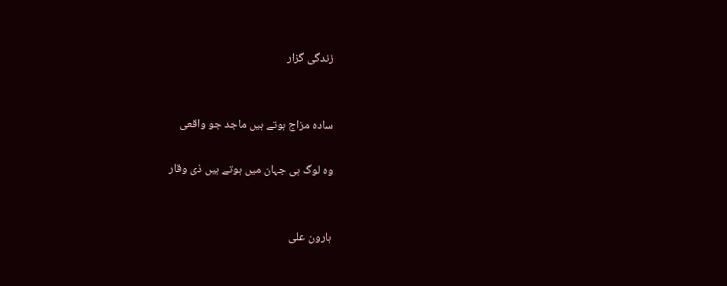زندگی گزار


سادہ مزاج ہوتے ہیں ماجد جو واقعی

وہ لوگ ہی جہان میں ہوتے ہیں ذی وقار


ہارون علی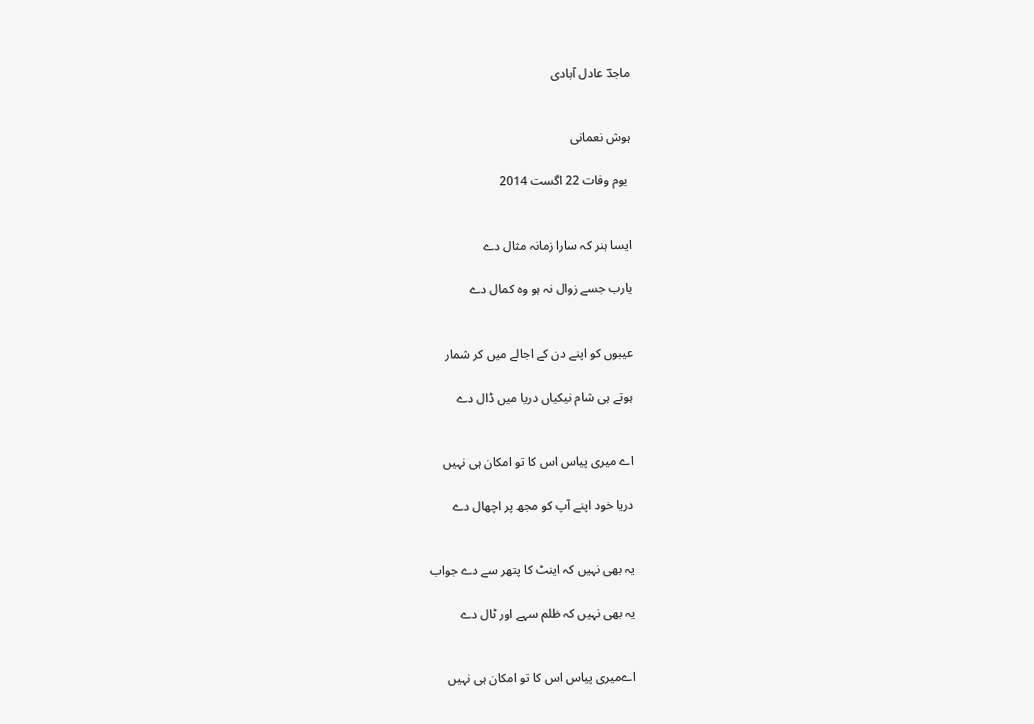ماجدؔ عادل آبادی


ہوش نعمانی

 یوم وفات 22 اگست 2014


ایسا ہنر کہ سارا زمانہ مثال دے

یارب جسے زوال نہ ہو وہ کمال دے


عیبوں کو اپنے دن کے اجالے میں کر شمار

ہوتے ہی شام نیکیاں دریا میں ڈال دے


اے میری پیاس اس کا تو امکان ہی نہیں

دریا خود اپنے آپ کو مجھ پر اچھال دے


یہ بھی نہیں کہ اینٹ کا پتھر سے دے جواب

یہ بھی نہیں کہ ظلم سہے اور ٹال دے


اےمیری پیاس اس کا تو امکان ہی نہیں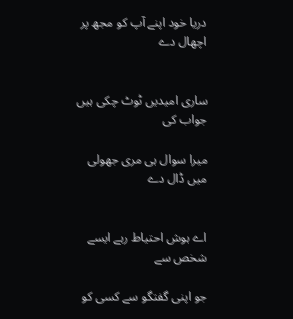دریا خود اپنے آپ کو مجھ پر اچھال دے


ساری امیدیں ٹوٹ چکی ہیں جواب کی

میرا سوال ہی مری جھولی میں ڈال دے


اے ہوش احتیاط رہے ایسے شخص سے

جو اپنی گفتگو سے کسی کو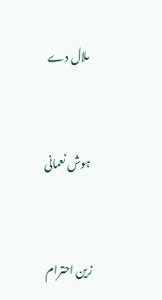ملال دے


ہوش نعمانی


زین احترام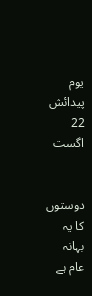یوم پیدائش 22 اگست


دوستوں کا یہ بہانہ عام ہے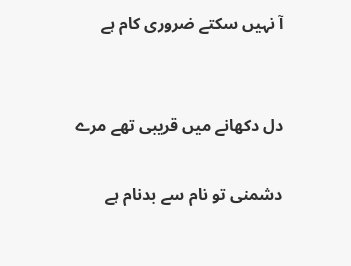آ نہیں سکتے ضروری کام ہے


دل دکھانے میں قریبی تھے مرے

دشمنی تو نام سے بدنام ہے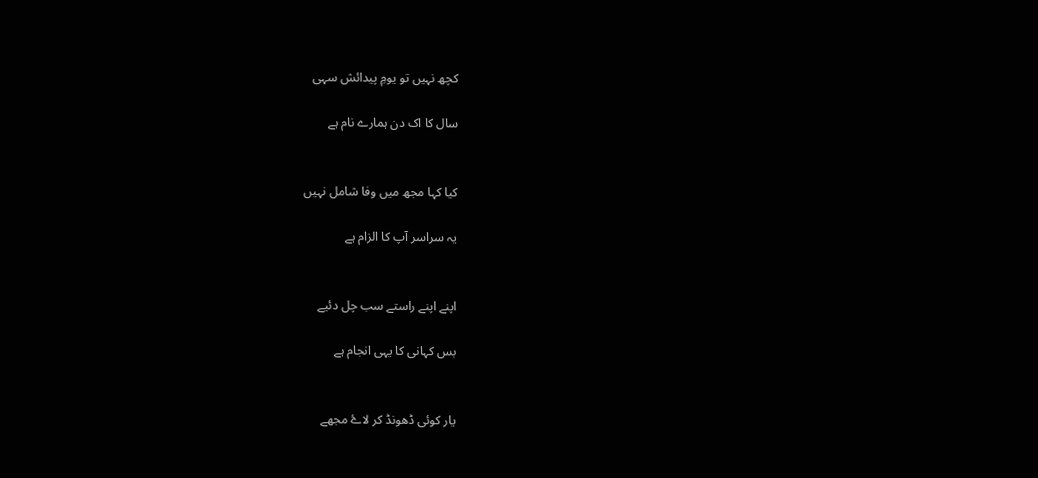کچھ نہیں تو یومِ پیدائش سہی

سال کا اک دن ہمارے نام ہے


کیا کہا مجھ میں وفا شامل نہیں

یہ سراسر آپ کا الزام ہے


اپنے اپنے راستے سب چل دئیے

بس کہانی کا یہی انجام ہے


یار کوئی ڈھونڈ کر لاۓ مجھے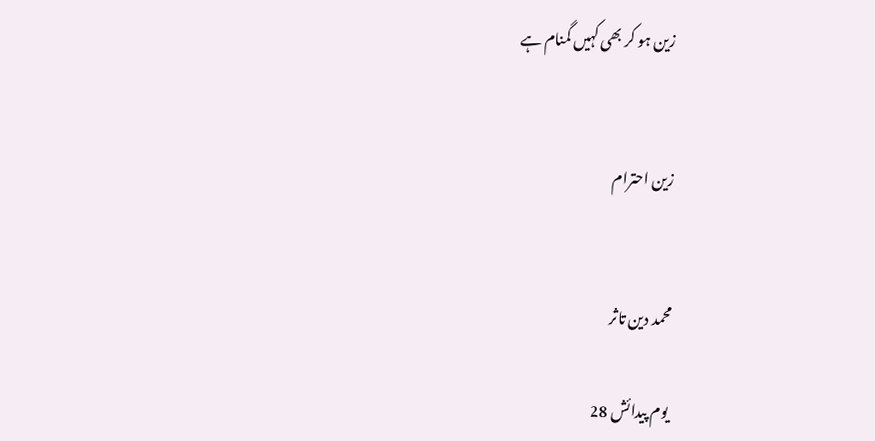زین ہو کر بھی کہیں گمنام ہے


زین احترام


محمد دین تاثر

 یوم پیدائش 28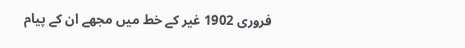فروری 1902 غیر کے خط میں مجھے ان کے پیام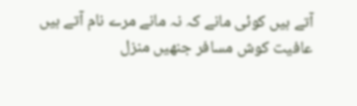آتے ہیں کوئی مانے کہ نہ مانے مرے نام آتے ہیں عافیت کوش مسافر جنھیں منزل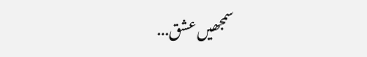سمجھیں عشق...